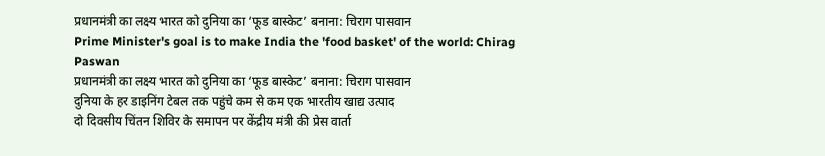प्रधानमंत्री का लक्ष्य भारत को दुनिया का ‘फूड बास्केट’ बनाना: चिराग पासवान
Prime Minister's goal is to make India the 'food basket' of the world: Chirag Paswan
प्रधानमंत्री का लक्ष्य भारत को दुनिया का ‘फूड बास्केट’ बनाना: चिराग पासवान
दुनिया के हर डाइनिंग टेबल तक पहुंचे कम से कम एक भारतीय खाद्य उत्पाद
दो दिवसीय चिंतन शिविर के समापन पर केंद्रीय मंत्री की प्रेस वार्ता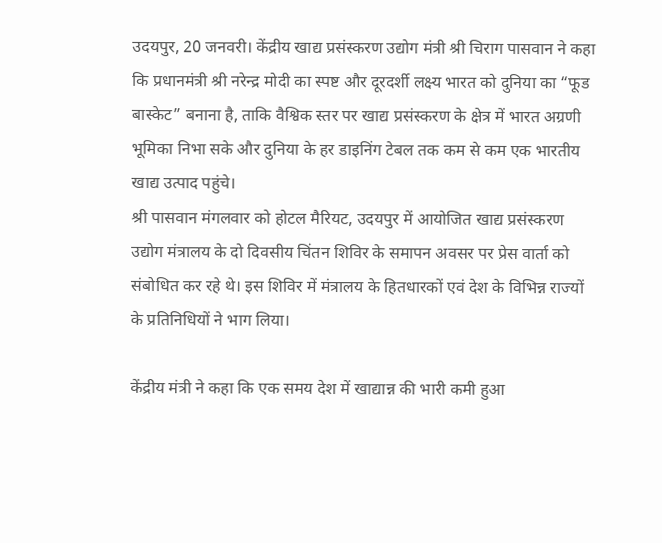उदयपुर, 20 जनवरी। केंद्रीय खाद्य प्रसंस्करण उद्योग मंत्री श्री चिराग पासवान ने कहा कि प्रधानमंत्री श्री नरेन्द्र मोदी का स्पष्ट और दूरदर्शी लक्ष्य भारत को दुनिया का “फूड बास्केट” बनाना है, ताकि वैश्विक स्तर पर खाद्य प्रसंस्करण के क्षेत्र में भारत अग्रणी भूमिका निभा सके और दुनिया के हर डाइनिंग टेबल तक कम से कम एक भारतीय खाद्य उत्पाद पहुंचे।
श्री पासवान मंगलवार को होटल मैरियट, उदयपुर में आयोजित खाद्य प्रसंस्करण उद्योग मंत्रालय के दो दिवसीय चिंतन शिविर के समापन अवसर पर प्रेस वार्ता को संबोधित कर रहे थे। इस शिविर में मंत्रालय के हितधारकों एवं देश के विभिन्न राज्यों के प्रतिनिधियों ने भाग लिया।

केंद्रीय मंत्री ने कहा कि एक समय देश में खाद्यान्न की भारी कमी हुआ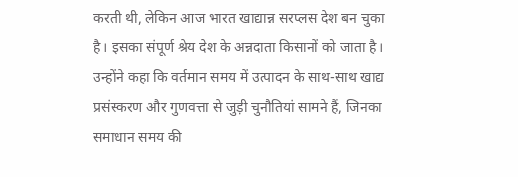करती थी, लेकिन आज भारत खाद्यान्न सरप्लस देश बन चुका है। इसका संपूर्ण श्रेय देश के अन्नदाता किसानों को जाता है। उन्होंने कहा कि वर्तमान समय में उत्पादन के साथ-साथ खाद्य प्रसंस्करण और गुणवत्ता से जुड़ी चुनौतियां सामने हैं, जिनका समाधान समय की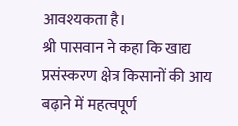आवश्यकता है।
श्री पासवान ने कहा कि खाद्य प्रसंस्करण क्षेत्र किसानों की आय बढ़ाने में महत्वपूर्ण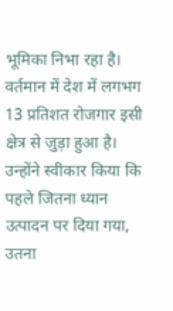भूमिका निभा रहा है। वर्तमान में देश में लगभग 13 प्रतिशत रोजगार इसी क्षेत्र से जुड़ा हुआ है। उन्होंने स्वीकार किया कि पहले जितना ध्यान उत्पादन पर दिया गया, उतना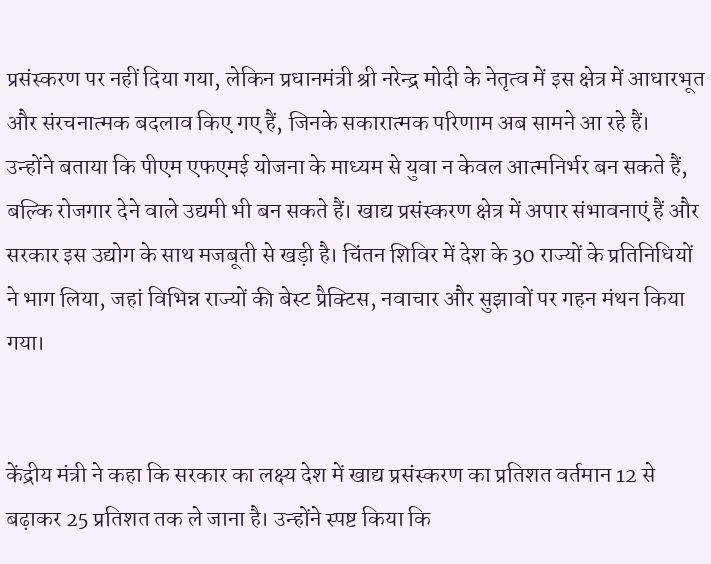प्रसंस्करण पर नहीं दिया गया, लेकिन प्रधानमंत्री श्री नरेन्द्र मोदी के नेतृत्व में इस क्षेत्र में आधारभूत और संरचनात्मक बदलाव किए गए हैं, जिनके सकारात्मक परिणाम अब सामने आ रहे हैं।
उन्होंने बताया कि पीएम एफएमई योजना के माध्यम से युवा न केवल आत्मनिर्भर बन सकते हैं, बल्कि रोजगार देने वाले उद्यमी भी बन सकते हैं। खाद्य प्रसंस्करण क्षेत्र में अपार संभावनाएं हैं और सरकार इस उद्योग के साथ मजबूती से खड़ी है। चिंतन शिविर में देश के 30 राज्यों के प्रतिनिधियों ने भाग लिया, जहां विभिन्न राज्यों की बेस्ट प्रैक्टिस, नवाचार और सुझावों पर गहन मंथन किया गया।


केंद्रीय मंत्री ने कहा कि सरकार का लक्ष्य देश में खाद्य प्रसंस्करण का प्रतिशत वर्तमान 12 से बढ़ाकर 25 प्रतिशत तक ले जाना है। उन्होंने स्पष्ट किया कि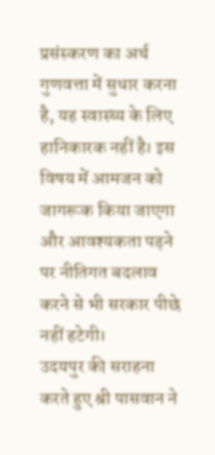प्रसंस्करण का अर्थ गुणवत्ता में सुधार करना है, यह स्वास्थ्य के लिए हानिकारक नहीं है। इस विषय में आमजन को जागरूक किया जाएगा और आवश्यकता पड़ने पर नीतिगत बदलाव करने से भी सरकार पीछे नहीं हटेगी।
उदयपुर की सराहना करते हुए श्री पासवान ने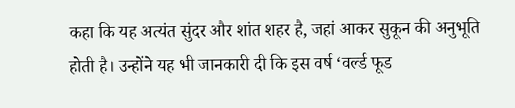कहा कि यह अत्यंत सुंदर और शांत शहर है, जहां आकर सुकून की अनुभूति होती है। उन्होंने यह भी जानकारी दी कि इस वर्ष ‘वर्ल्ड फूड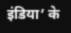इंडिया’ के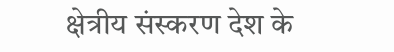क्षेत्रीय संस्करण देश के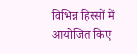विभिन्न हिस्सों में आयोजित किए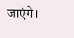जाएंगे।